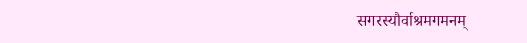सगरस्यौर्वाश्रमगमनम्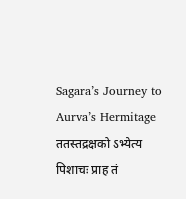Sagara’s Journey to Aurva’s Hermitage
ततस्तद्रक्षको ऽभ्येत्य पिशाचः प्राह तं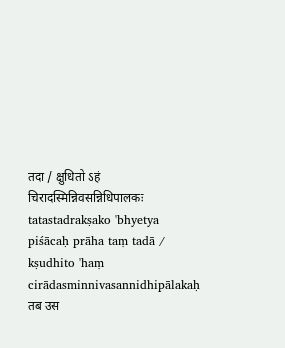तदा / क्षुधितो ऽहं चिरादस्मिन्निवसन्निधिपालकः
tatastadrakṣako 'bhyetya piśācaḥ prāha taṃ tadā / kṣudhito 'haṃ cirādasminnivasannidhipālakaḥ
तब उस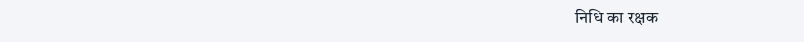निधि का रक्षक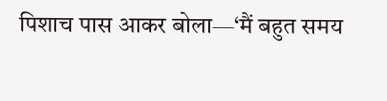पिशाच पास आकर बोला—‘मैं बहुत समय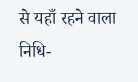से यहाँ रहने वाला निधि-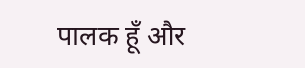पालक हूँ और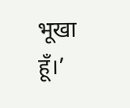भूखा हूँ।’